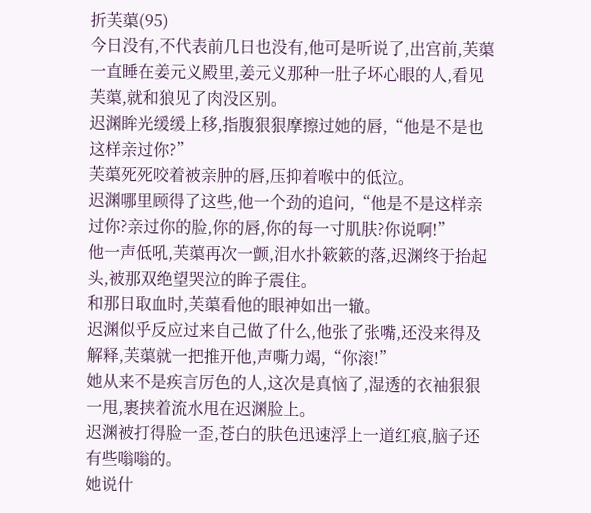折芙蕖(95)
今日没有,不代表前几日也没有,他可是听说了,出宫前,芙蕖一直睡在姜元义殿里,姜元义那种一肚子坏心眼的人,看见芙蕖,就和狼见了肉没区别。
迟渊眸光缓缓上移,指腹狠狠摩擦过她的唇,“他是不是也这样亲过你?”
芙蕖死死咬着被亲肿的唇,压抑着喉中的低泣。
迟渊哪里顾得了这些,他一个劲的追问,“他是不是这样亲过你?亲过你的脸,你的唇,你的每一寸肌肤?你说啊!”
他一声低吼,芙蕖再次一颤,泪水扑簌簌的落,迟渊终于抬起头,被那双绝望哭泣的眸子震住。
和那日取血时,芙蕖看他的眼神如出一辙。
迟渊似乎反应过来自己做了什么,他张了张嘴,还没来得及解释,芙蕖就一把推开他,声嘶力竭,“你滚!”
她从来不是疾言厉色的人,这次是真恼了,湿透的衣袖狠狠一甩,裹挟着流水甩在迟渊脸上。
迟渊被打得脸一歪,苍白的肤色迅速浮上一道红痕,脑子还有些嗡嗡的。
她说什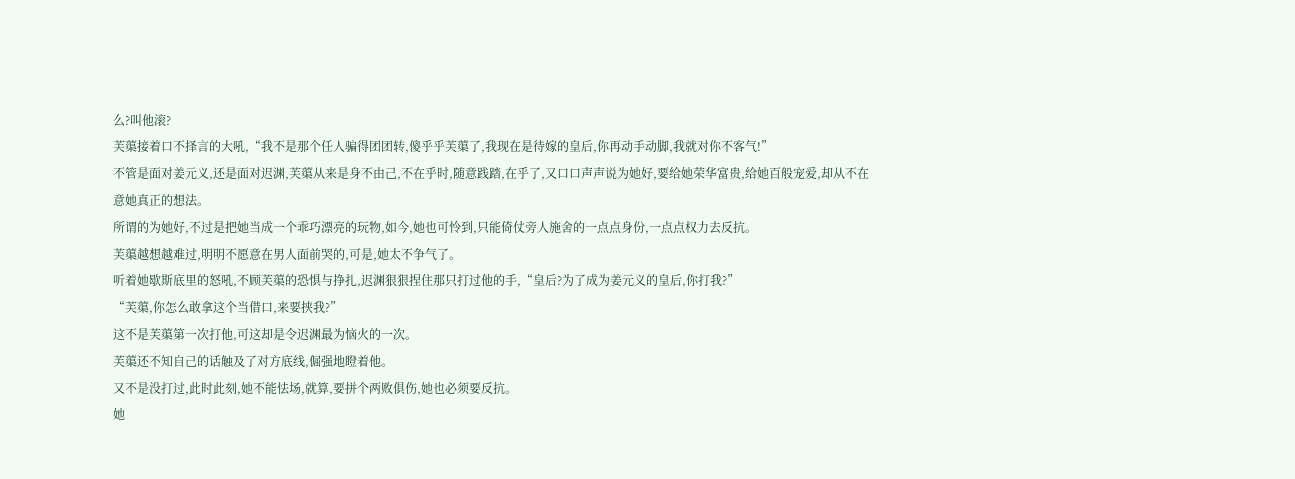么?叫他滚?
芙蕖接着口不择言的大吼,“我不是那个任人骗得团团转,傻乎乎芙蕖了,我现在是待嫁的皇后,你再动手动脚,我就对你不客气!”
不管是面对姜元义,还是面对迟渊,芙蕖从来是身不由己,不在乎时,随意践踏,在乎了,又口口声声说为她好,要给她荣华富贵,给她百般宠爱,却从不在意她真正的想法。
所谓的为她好,不过是把她当成一个乖巧漂亮的玩物,如今,她也可怜到,只能倚仗旁人施舍的一点点身份,一点点权力去反抗。
芙蕖越想越难过,明明不愿意在男人面前哭的,可是,她太不争气了。
听着她歇斯底里的怒吼,不顾芙蕖的恐惧与挣扎,迟渊狠狠捏住那只打过他的手,“皇后?为了成为姜元义的皇后,你打我?”
“芙蕖,你怎么敢拿这个当借口,来要挟我?”
这不是芙蕖第一次打他,可这却是令迟渊最为恼火的一次。
芙蕖还不知自己的话触及了对方底线,倔强地瞪着他。
又不是没打过,此时此刻,她不能怯场,就算,要拼个两败俱伤,她也必须要反抗。
她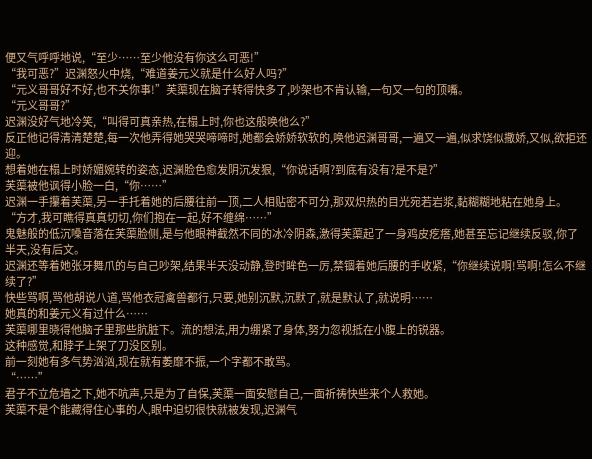便又气呼呼地说,“至少……至少他没有你这么可恶!”
“我可恶?”迟渊怒火中烧,“难道姜元义就是什么好人吗?”
“元义哥哥好不好,也不关你事!”芙蕖现在脑子转得快多了,吵架也不肯认输,一句又一句的顶嘴。
“元义哥哥?”
迟渊没好气地冷笑,“叫得可真亲热,在榻上时,你也这般唤他么?”
反正他记得清清楚楚,每一次他弄得她哭哭啼啼时,她都会娇娇软软的,唤他迟渊哥哥,一遍又一遍,似求饶似撒娇,又似,欲拒还迎。
想着她在榻上时娇媚婉转的姿态,迟渊脸色愈发阴沉发狠,“你说话啊?到底有没有?是不是?”
芙蕖被他讽得小脸一白,“你……”
迟渊一手攥着芙蕖,另一手托着她的后腰往前一顶,二人相贴密不可分,那双炽热的目光宛若岩浆,黏糊糊地粘在她身上。
“方才,我可瞧得真真切切,你们抱在一起,好不缠绵……”
鬼魅般的低沉嗓音落在芙蕖脸侧,是与他眼神截然不同的冰冷阴森,激得芙蕖起了一身鸡皮疙瘩,她甚至忘记继续反驳,你了半天,没有后文。
迟渊还等着她张牙舞爪的与自己吵架,结果半天没动静,登时眸色一厉,禁锢着她后腰的手收紧,“你继续说啊!骂啊!怎么不继续了?”
快些骂啊,骂他胡说八道,骂他衣冠禽兽都行,只要,她别沉默,沉默了,就是默认了,就说明……
她真的和姜元义有过什么……
芙蕖哪里晓得他脑子里那些肮脏下。流的想法,用力绷紧了身体,努力忽视抵在小腹上的锐器。
这种感觉,和脖子上架了刀没区别。
前一刻她有多气势汹汹,现在就有萎靡不振,一个字都不敢骂。
“……”
君子不立危墙之下,她不吭声,只是为了自保,芙蕖一面安慰自己,一面祈祷快些来个人救她。
芙蕖不是个能藏得住心事的人,眼中迫切很快就被发现,迟渊气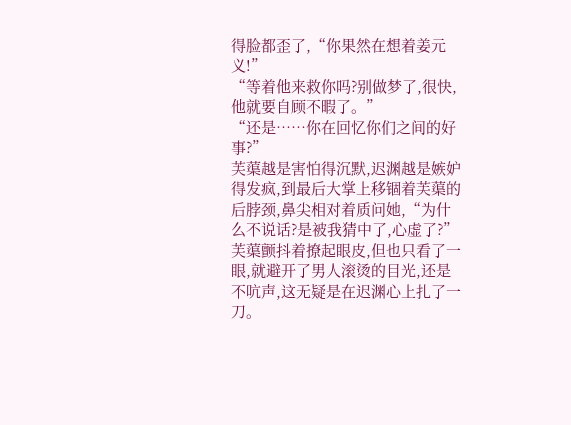得脸都歪了,“你果然在想着姜元义!”
“等着他来救你吗?别做梦了,很快,他就要自顾不暇了。”
“还是……你在回忆你们之间的好事?”
芙蕖越是害怕得沉默,迟渊越是嫉妒得发疯,到最后大掌上移锢着芙蕖的后脖颈,鼻尖相对着质问她,“为什么不说话?是被我猜中了,心虚了?”
芙蕖颤抖着撩起眼皮,但也只看了一眼,就避开了男人滚烫的目光,还是不吭声,这无疑是在迟渊心上扎了一刀。